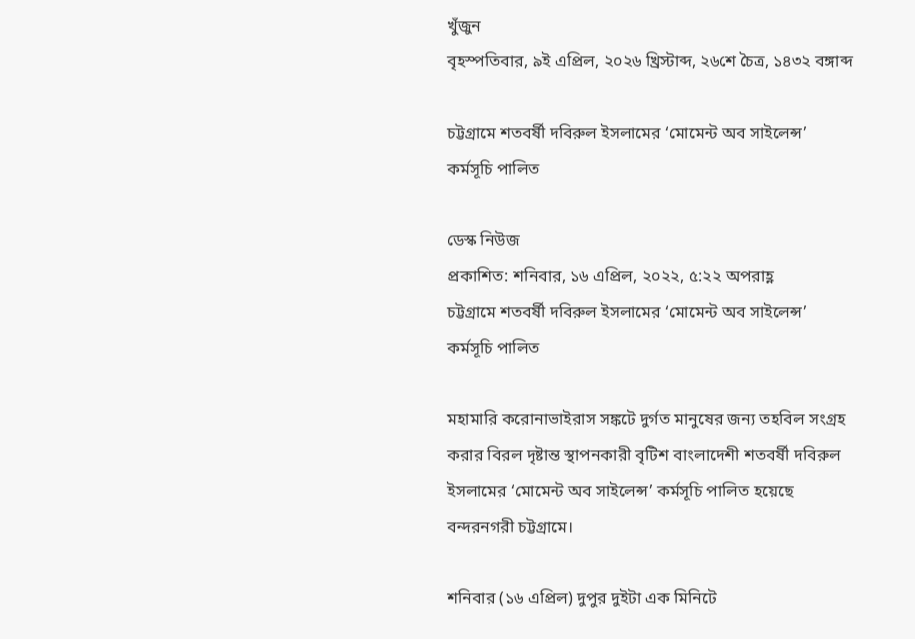খুঁজুন
বৃহস্পতিবার, ৯ই এপ্রিল, ২০২৬ খ্রিস্টাব্দ, ২৬শে চৈত্র, ১৪৩২ বঙ্গাব্দ

চট্টগ্রামে শতবর্ষী দবিরুল ইসলামের ‘মোমেন্ট অব সাইলেন্স’ কর্মসূচি পালিত

ডেস্ক নিউজ
প্রকাশিত: শনিবার, ১৬ এপ্রিল, ২০২২, ৫:২২ অপরাহ্ণ
চট্টগ্রামে শতবর্ষী দবিরুল ইসলামের ‘মোমেন্ট অব সাইলেন্স’ কর্মসূচি পালিত

মহামারি করোনাভাইরাস সঙ্কটে দুর্গত মানুষের জন্য তহবিল সংগ্রহ করার বিরল দৃষ্টান্ত স্থাপনকারী বৃটিশ বাংলাদেশী শতবর্ষী দবিরুল ইসলামের ‘মোমেন্ট অব সাইলেন্স’ কর্মসূচি পালিত হয়েছে বন্দরনগরী চট্টগ্রামে।

শনিবার (১৬ এপ্রিল) দুপুর দুইটা এক মিনিটে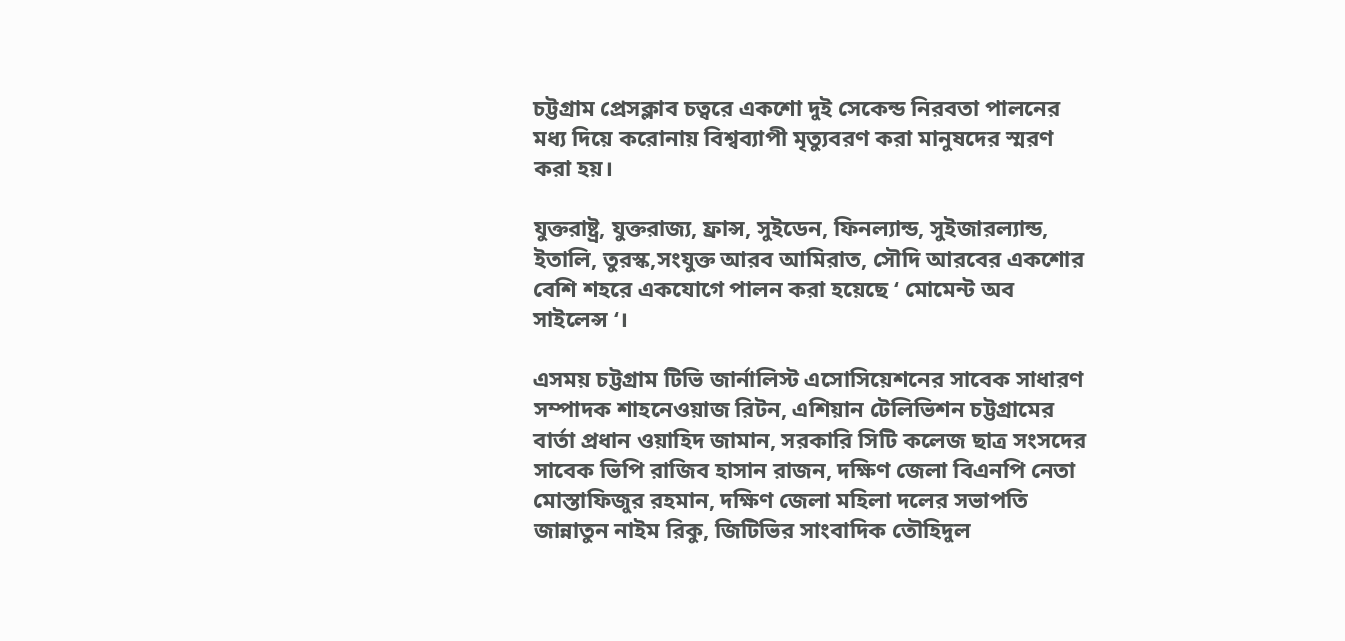চট্টগ্রাম প্রেসক্লাব চত্বরে একশো দুই সেকেন্ড নিরবতা পালনের মধ্য দিয়ে করোনায় বিশ্বব্যাপী মৃত্যুবরণ করা মানুষদের স্মরণ করা হয়।

যুক্তরাষ্ট্র, যুক্তরাজ্য, ফ্রান্স, সুইডেন, ফিনল্যান্ড, সুইজারল্যান্ড, ইতালি, তুরস্ক,সংযুক্ত আরব আমিরাত, সৌদি আরবের একশোর বেশি শহরে একযোগে পালন করা হয়েছে ‘ মোমেন্ট অব সাইলেন্স ‘।

এসময় চট্টগ্রাম টিভি জার্নালিস্ট এসোসিয়েশনের সাবেক সাধারণ সম্পাদক শাহনেওয়াজ রিটন, এশিয়ান টেলিভিশন চট্টগ্রামের বার্তা প্রধান ওয়াহিদ জামান, সরকারি সিটি কলেজ ছাত্র সংসদের সাবেক ভিপি রাজিব হাসান রাজন, দক্ষিণ জেলা বিএনপি নেতা মোস্তাফিজুর রহমান, দক্ষিণ জেলা মহিলা দলের সভাপতি জান্নাতুন নাইম রিকু, জিটিভির সাংবাদিক তৌহিদুল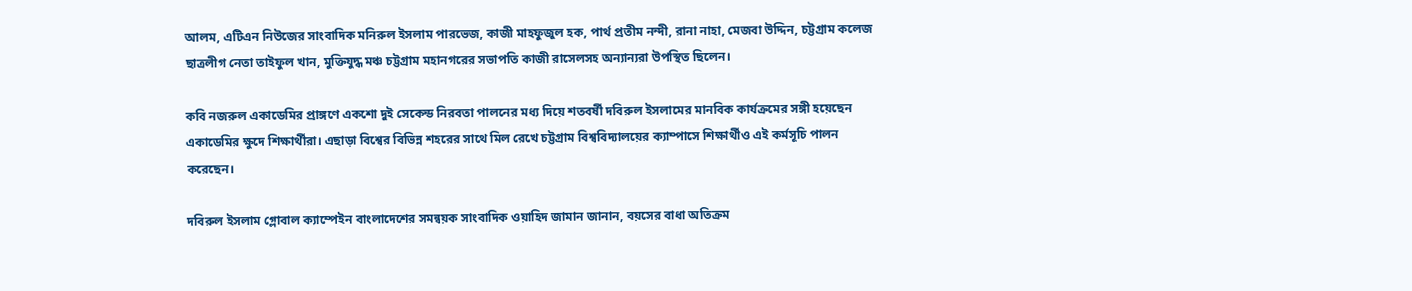আলম, এটিএন নিউজের সাংবাদিক মনিরুল ইসলাম পারভেজ, কাজী মাহফুজুল হক, পার্থ প্রতীম নন্দী, রানা নাহা, মেজবা উদ্দিন, চট্টগ্রাম কলেজ ছাত্রলীগ নেতা তাইফুল খান, মুক্তিযুদ্ধ মঞ্চ চট্টগ্রাম মহানগরের সভাপতি কাজী রাসেলসহ অন্যান্যরা উপস্থিত ছিলেন।

কবি নজরুল একাডেমির প্রাঙ্গণে একশো দুই সেকেন্ড নিরবতা পালনের মধ্য দিয়ে শতবর্ষী দবিরুল ইসলামের মানবিক কার্যক্রমের সঙ্গী হয়েছেন একাডেমির ক্ষুদে শিক্ষার্থীরা। এছাড়া বিশ্বের বিভিন্ন শহরের সাথে মিল রেখে চট্টগ্রাম বিশ্ববিদ্যালয়ের ক্যাম্পাসে শিক্ষার্থীও এই কর্মসূচি পালন করেছেন।

দবিরুল ইসলাম গ্লোবাল ক্যাম্পেইন বাংলাদেশের সমন্বয়ক সাংবাদিক ওয়াহিদ জামান জানান, বয়সের বাধা অতিক্রম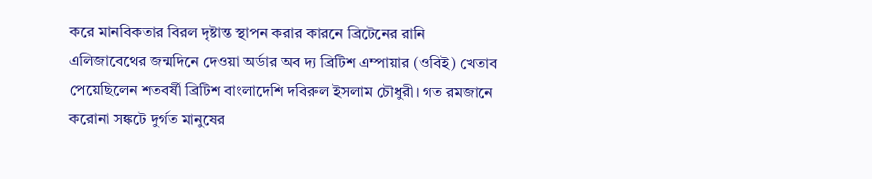করে মানবিকতার বিরল দৃষ্টান্ত স্থাপন করার কারনে ব্রিটেনের রানি এলিজাবেথের জন্মদিনে দেওয়া অর্ডার অব দ্য ব্রিটিশ এম্পায়ার (ওবিই) খেতাব পেয়েছিলেন শতবর্ষী ব্রিটিশ বাংলাদেশি দবিরুল ইসলাম চৌধুরী। গত রমজানে করোনা সঙ্কটে দুর্গত মানুষের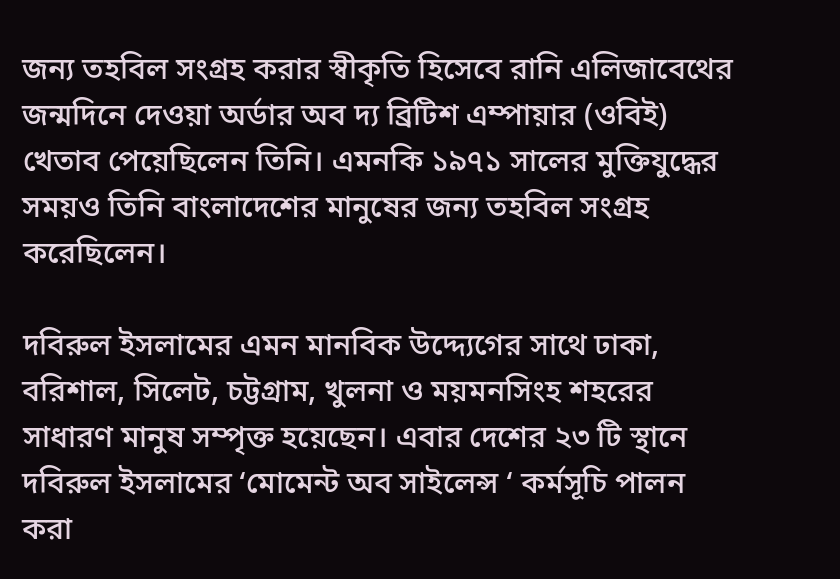জন্য তহবিল সংগ্রহ করার স্বীকৃতি হিসেবে রানি এলিজাবেথের জন্মদিনে দেওয়া অর্ডার অব দ্য ব্রিটিশ এম্পায়ার (ওবিই) খেতাব পেয়েছিলেন তিনি। এমনকি ১৯৭১ সালের মুক্তিযুদ্ধের সময়ও তিনি বাংলাদেশের মানুষের জন্য তহবিল সংগ্রহ করেছিলেন।

দবিরুল ইসলামের এমন মানবিক উদ্দ্যেগের সাথে ঢাকা, বরিশাল, সিলেট, চট্টগ্রাম, খুলনা ও ময়মনসিংহ শহরের সাধারণ মানুষ সম্পৃক্ত হয়েছেন। এবার দেশের ২৩ টি স্থানে দবিরুল ইসলামের ‘মোমেন্ট অব সাইলেন্স ‘ কর্মসূচি পালন করা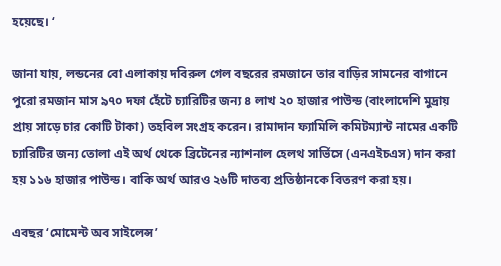হয়েছে। ‘

জানা যায়, লন্ডনের বো এলাকায় দবিরুল গেল বছরের রমজানে তার বাড়ির সামনের বাগানে পুরো রমজান মাস ৯৭০ দফা হেঁটে চ্যারিটির জন্য ৪ লাখ ২০ হাজার পাউন্ড (বাংলাদেশি মুদ্রায় প্রায় সাড়ে চার কোটি টাকা) তহবিল সংগ্রহ করেন। রামাদান ফ্যামিলি কমিটম্যান্ট নামের একটি চ্যারিটির জন্য তোলা এই অর্থ থেকে ব্রিটেনের ন্যাশনাল হেলথ সার্ভিসে (এনএইচএস) দান করা হয় ১১৬ হাজার পাউন্ড। বাকি অর্থ আরও ২৬টি দাতব্য প্রতিষ্ঠানকে বিতরণ করা হয়।

এবছর ‘মোমেন্ট অব সাইলেন্স’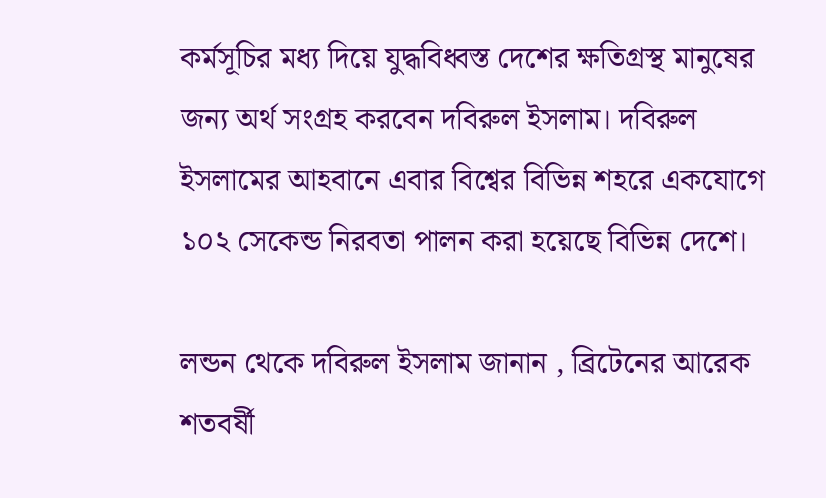কর্মসূচির মধ্য দিয়ে যুদ্ধবিধ্বস্ত দেশের ক্ষতিগ্রস্থ মানুষের জন্য অর্থ সংগ্রহ করবেন দবিরুল ইসলাম। দবিরুল ইসলামের আহবানে এবার বিশ্বের বিভিন্ন শহরে একযোগে ১০২ সেকেন্ড নিরবতা পালন করা হয়েছে বিভিন্ন দেশে।

লন্ডন থেকে দবিরুল ইসলাম জানান , ব্রিটেনের আরেক শতবর্ষী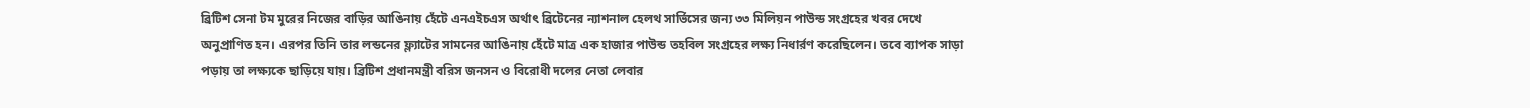ব্রিটিশ সেনা টম মুরের নিজের বাড়ির আঙিনায় হেঁটে এনএইচএস অর্থাৎ ব্রিটেনের ন্যাশনাল হেলথ সার্ভিসের জন্য ৩৩ মিলিয়ন পাউন্ড সংগ্রহের খবর দেখে অনুপ্রাণিত হন। এরপর তিনি তার লন্ডনের ফ্ল্যাটের সামনের আঙিনায় হেঁটে মাত্র এক হাজার পাউন্ড তহবিল সংগ্রহের লক্ষ্য নিধার্রণ করেছিলেন। তবে ব্যাপক সাড়া পড়ায় তা লক্ষ্যকে ছাড়িয়ে যায়। ব্রিটিশ প্রধানমন্ত্রী বরিস জনসন ও বিরোধী দলের নেতা লেবার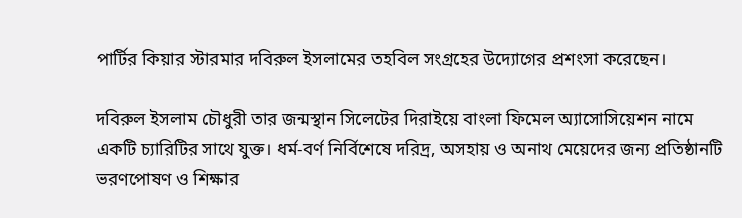পার্টির কিয়ার স্টারমার দবিরুল ইসলামের তহবিল সংগ্রহের উদ্যোগের প্রশংসা করেছেন।

দবিরুল ইসলাম চৌধুরী তার জন্মস্থান সিলেটের দিরাইয়ে বাংলা ফিমেল অ্যাসোসিয়েশন নামে একটি চ্যারিটির সাথে যুক্ত। ধর্ম-বর্ণ নির্বিশেষে দরিদ্র, অসহায় ও অনাথ মেয়েদের জন্য প্রতিষ্ঠানটি ভরণপোষণ ও শিক্ষার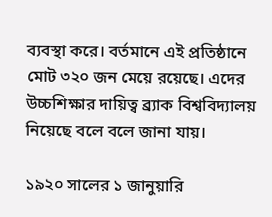ব্যবস্থা করে। বর্তমানে এই প্রতিষ্ঠানে মোট ৩২০ জন মেয়ে রয়েছে। এদের উচ্চশিক্ষার দায়িত্ব ব্র্যাক বিশ্ববিদ্যালয় নিয়েছে বলে বলে জানা যায়।

১৯২০ সালের ১ জানুয়ারি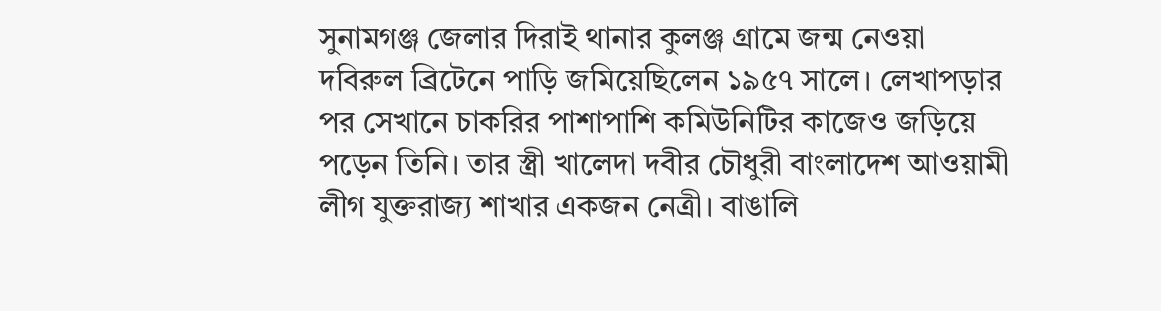সুনামগঞ্জ জেলার দিরাই থানার কুলঞ্জ গ্রামে জন্ম নেওয়া দবিরুল ব্রিটেনে পাড়ি জমিয়েছিলেন ১৯৫৭ সালে। লেখাপড়ার পর সেখানে চাকরির পাশাপাশি কমিউনিটির কাজেও জড়িয়ে পড়েন তিনি। তার স্ত্রী খালেদা দবীর চৌধুরী বাংলাদেশ আওয়ামী লীগ যুক্তরাজ্য শাখার একজন নেত্রী। বাঙালি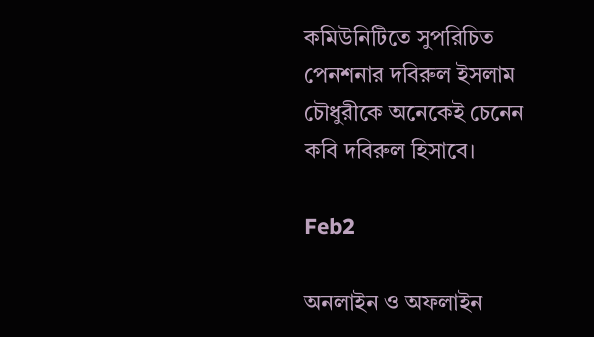কমিউনিটিতে সুপরিচিত পেনশনার দবিরুল ইসলাম চৌধুরীকে অনেকেই চেনেন কবি দবিরুল হিসাবে।

Feb2

অনলাইন ও অফলাইন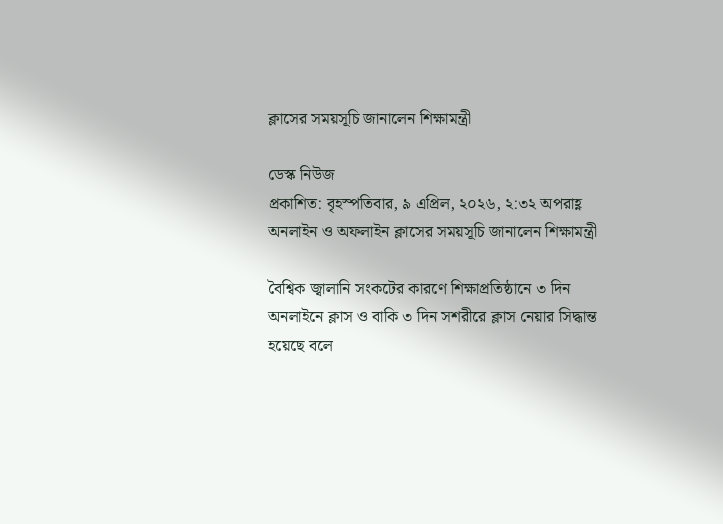ক্লাসের সময়সূচি জানালেন শিক্ষামন্ত্রী

ডেস্ক নিউজ
প্রকাশিত: বৃহস্পতিবার, ৯ এপ্রিল, ২০২৬, ২:৩২ অপরাহ্ণ
অনলাইন ও অফলাইন ক্লাসের সময়সূচি জানালেন শিক্ষামন্ত্রী

বৈশ্বিক জ্বালানি সংকটের কারণে শিক্ষাপ্রতিষ্ঠানে ৩ দিন অনলাইনে ক্লাস ও বাকি ৩ দিন সশরীরে ক্লাস নেয়ার সিদ্ধান্ত হয়েছে বলে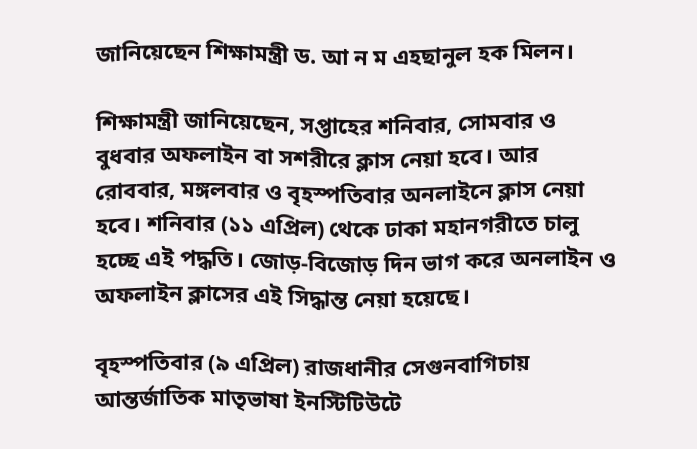জানিয়েছেন শিক্ষামন্ত্রী ড. আ ন ম এহছানুল হক মিলন।

শিক্ষামন্ত্রী জানিয়েছেন, সপ্তাহের শনিবার, সোমবার ও বুধবার অফলাইন বা সশরীরে ক্লাস নেয়া হবে। আর রোববার, মঙ্গলবার ও বৃহস্পতিবার অনলাইনে ক্লাস নেয়া হবে। শনিবার (১১ এপ্রিল) থেকে ঢাকা মহানগরীতে চালু হচ্ছে এই পদ্ধতি। জোড়-বিজোড় দিন ভাগ করে অনলাইন ও অফলাইন ক্লাসের এই সিদ্ধান্ত নেয়া হয়েছে।

বৃহস্পতিবার (৯ এপ্রিল) রাজধানীর সেগুনবাগিচায় আন্তর্জাতিক মাতৃভাষা ইনস্টিটিউটে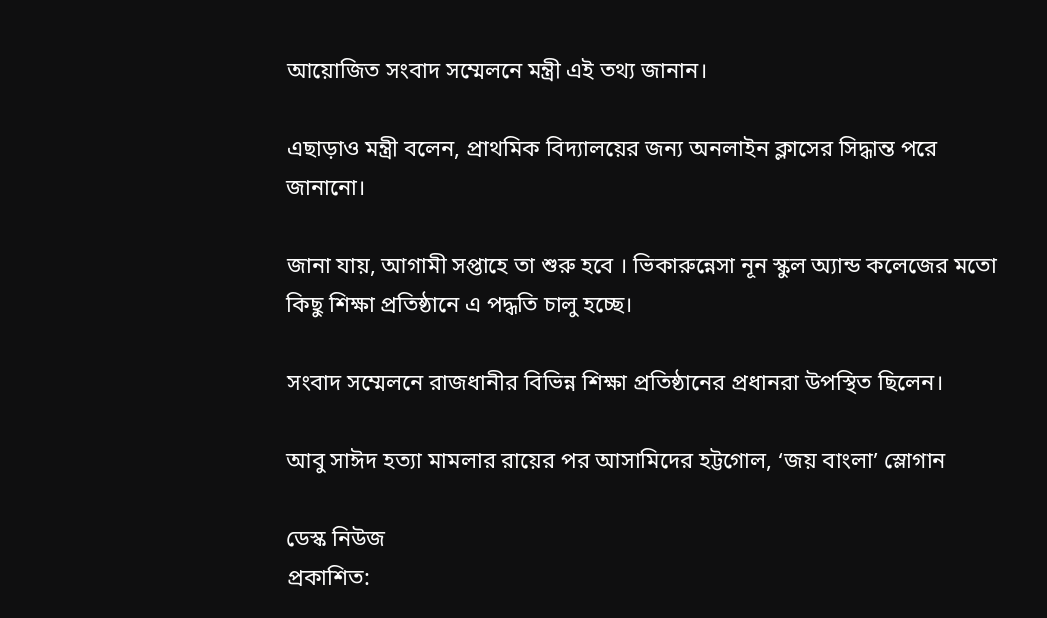আয়োজিত সংবাদ সম্মেলনে মন্ত্রী এই তথ্য জানান।

এছাড়াও মন্ত্রী বলেন, প্রাথমিক বিদ্যালয়ের জন্য অনলাইন ক্লাসের সিদ্ধান্ত পরে জানানো।

জানা যায়, আগামী সপ্তাহে তা শুরু হবে । ভিকারুন্নেসা নূন স্কুল অ্যান্ড কলেজের মতো কিছু শিক্ষা প্রতিষ্ঠানে এ পদ্ধতি চালু হচ্ছে।

সংবাদ সম্মেলনে রাজধানীর বিভিন্ন শিক্ষা প্রতিষ্ঠানের প্রধানরা উপস্থিত ছিলেন।

আবু সাঈদ হত্যা মামলার রায়ের পর আসামিদের হট্টগোল, ‘জয় বাংলা’ স্লোগান

ডেস্ক নিউজ
প্রকাশিত: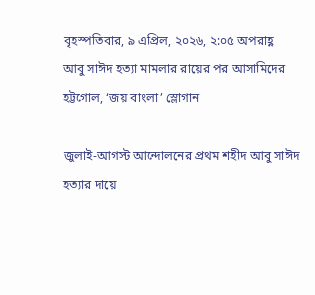বৃহস্পতিবার, ৯ এপ্রিল, ২০২৬, ২:০৫ অপরাহ্ণ
আবু সাঈদ হত্যা মামলার রায়ের পর আসামিদের হট্টগোল, ‘জয় বাংলা’ স্লোগান

জুলাই-আগস্ট আন্দোলনের প্রথম শহীদ আবু সাঈদ হত্যার দায়ে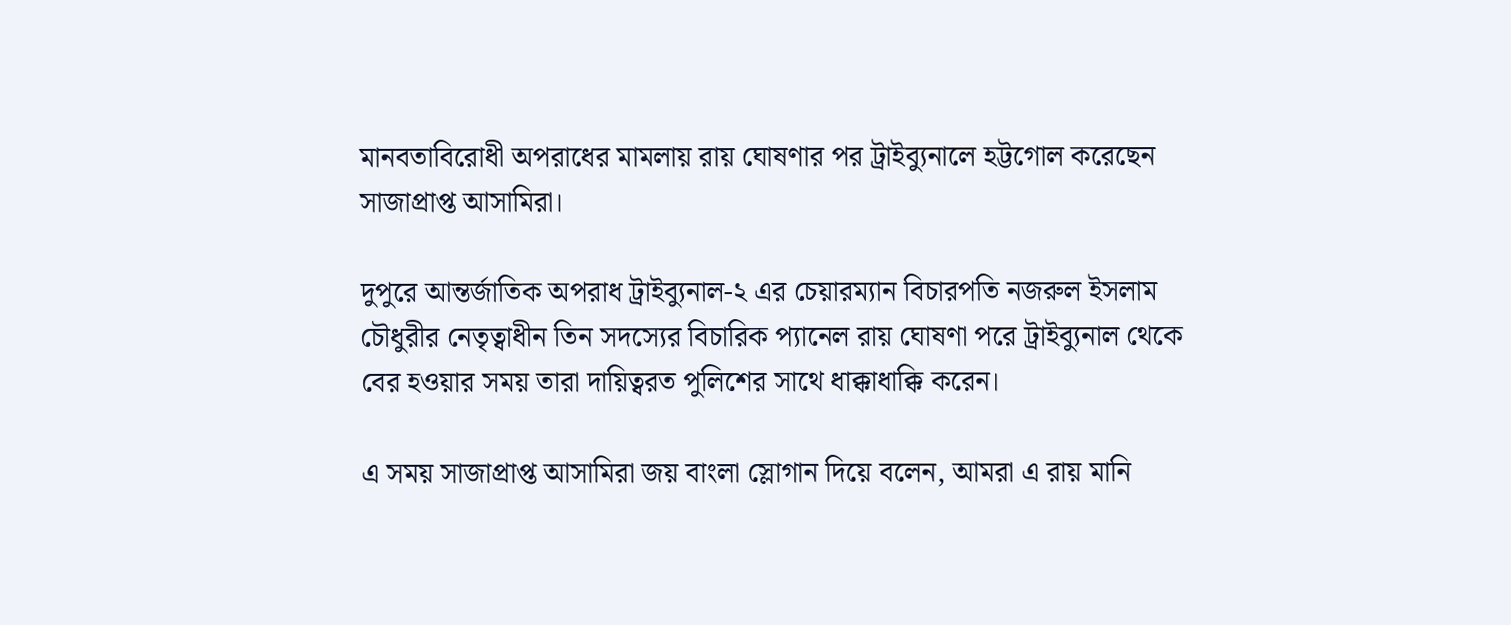মানবতাবিরোধী অপরাধের মামলায় রায় ঘোষণার পর ট্রাইব্যুনালে হট্টগোল করেছেন সাজাপ্রাপ্ত আসামিরা।

দুপুরে আন্তর্জাতিক অপরাধ ট্রাইব্যুনাল-২ এর চেয়ারম্যান বিচারপতি নজরুল ইসলাম চৌধুরীর নেতৃত্বাধীন তিন সদস্যের বিচারিক প্যানেল রায় ঘোষণা পরে ট্রাইব্যুনাল থেকে বের হওয়ার সময় তারা দায়িত্বরত পুলিশের সাথে ধাক্কাধাক্কি করেন।

এ সময় সাজাপ্রাপ্ত আসামিরা জয় বাংলা স্লোগান দিয়ে বলেন, আমরা এ রায় মানি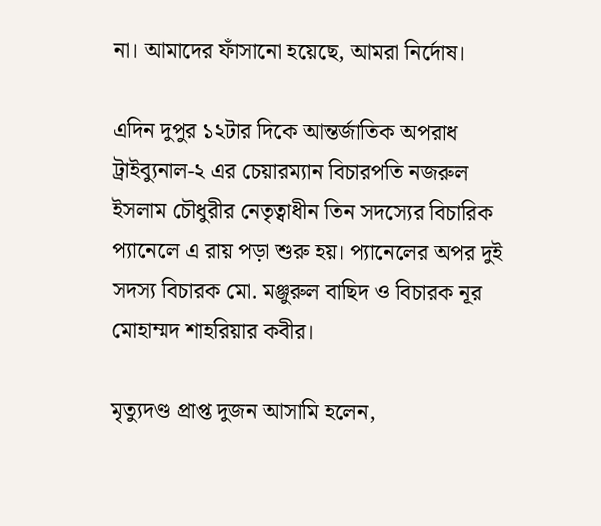না। আমাদের ফাঁসানো হয়েছে, আমরা নির্দোষ।

এদিন দুপুর ১২টার দিকে আন্তর্জাতিক অপরাধ ট্রাইব্যুনাল-২ এর চেয়ারম্যান বিচারপতি নজরুল ইসলাম চৌধুরীর নেতৃত্বাধীন তিন সদস্যের বিচারিক প্যানেলে এ রায় পড়া শুরু হয়। প্যানেলের অপর দুই সদস্য বিচারক মো. মঞ্জুরুল বাছিদ ও বিচারক নূর মোহাম্মদ শাহরিয়ার কবীর।

মৃত্যুদণ্ড প্রাপ্ত দুজন আসামি হলেন,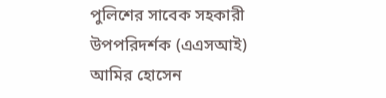পুলিশের সাবেক সহকারী উপপরিদর্শক (এএসআই) আমির হোসেন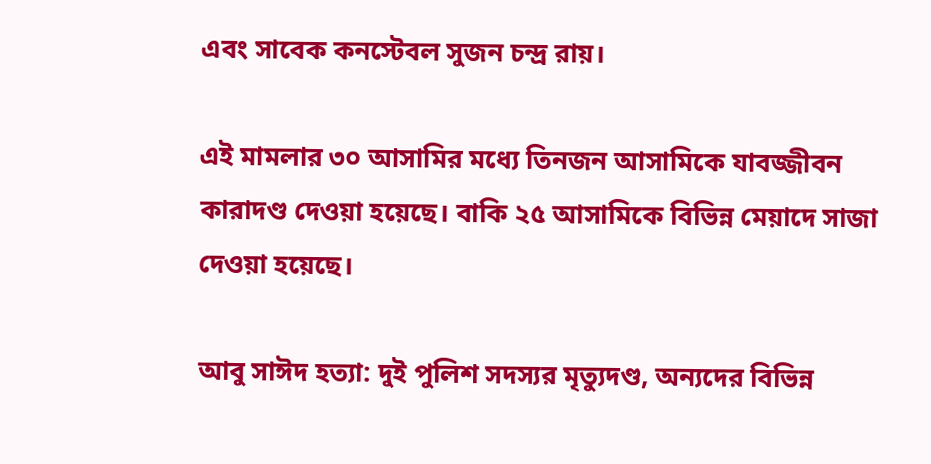এবং সাবেক কনস্টেবল সুজন চন্দ্র রায়।

এই মামলার ৩০ আসামির মধ্যে তিনজন আসামিকে যাবজ্জীবন কারাদণ্ড দেওয়া হয়েছে। বাকি ২৫ আসামিকে বিভিন্ন মেয়াদে সাজা দেওয়া হয়েছে।

আবু সাঈদ হত্যা: দুই পুলিশ সদস্যর মৃত্যুদণ্ড, অন্যদের বিভিন্ন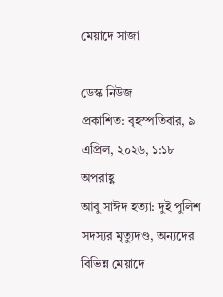মেয়াদে সাজা

ডেস্ক নিউজ
প্রকাশিত: বৃহস্পতিবার, ৯ এপ্রিল, ২০২৬, ১:১৮ অপরাহ্ণ
আবু সাঈদ হত্যা: দুই পুলিশ সদস্যর মৃত্যুদণ্ড, অন্যদের বিভিন্ন মেয়াদে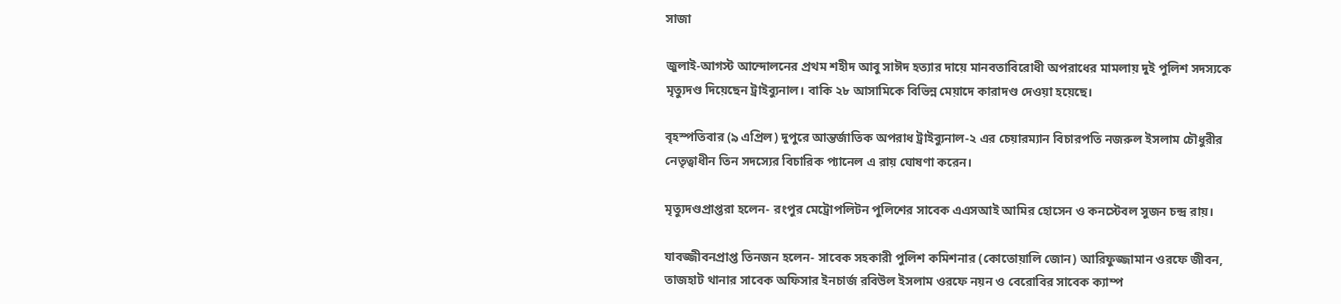সাজা

জুলাই-আগস্ট আন্দোলনের প্রথম শহীদ আবু সাঈদ হত্যার দায়ে মানবতাবিরোধী অপরাধের মামলায় দুই পুলিশ সদস্যকে মৃত্যুদণ্ড দিয়েছেন ট্রাইব্যুনাল। বাকি ২৮ আসামিকে বিভিন্ন মেয়াদে কারাদণ্ড দেওয়া হয়েছে।

বৃহস্পতিবার (৯ এপ্রিল) দুপুরে আন্তর্জাতিক অপরাধ ট্রাইব্যুনাল-২ এর চেয়ারম্যান বিচারপতি নজরুল ইসলাম চৌধুরীর নেতৃত্বাধীন তিন সদস্যের বিচারিক প্যানেল এ রায় ঘোষণা করেন।

মৃত্যুদণ্ডপ্রাপ্তরা হলেন- রংপুর মেট্রোপলিটন পুলিশের সাবেক এএসআই আমির হোসেন ও কনস্টেবল সুজন চন্দ্র রায়।

যাবজ্জীবনপ্রাপ্ত তিনজন হলেন- সাবেক সহকারী পুলিশ কমিশনার (কোতোয়ালি জোন) আরিফুজ্জামান ওরফে জীবন, তাজহাট থানার সাবেক অফিসার ইনচার্জ রবিউল ইসলাম ওরফে নয়ন ও বেরোবির সাবেক ক্যাম্প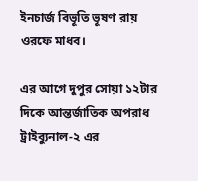ইনচার্জ বিভূতি ভূষণ রায় ওরফে মাধব।

এর আগে দুপুর সোয়া ১২টার দিকে আন্তর্জাতিক অপরাধ ট্রাইব্যুনাল-২ এর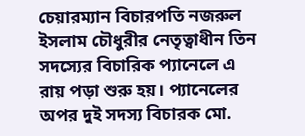চেয়ারম্যান বিচারপতি নজরুল ইসলাম চৌধুরীর নেতৃত্বাধীন তিন সদস্যের বিচারিক প্যানেলে এ রায় পড়া শুরু হয়। প্যানেলের অপর দুই সদস্য বিচারক মো.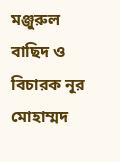মঞ্জুরুল বাছিদ ও বিচারক নূর মোহাম্মদ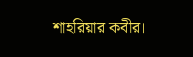শাহরিয়ার কবীর।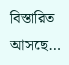বিস্তারিত আসছে…